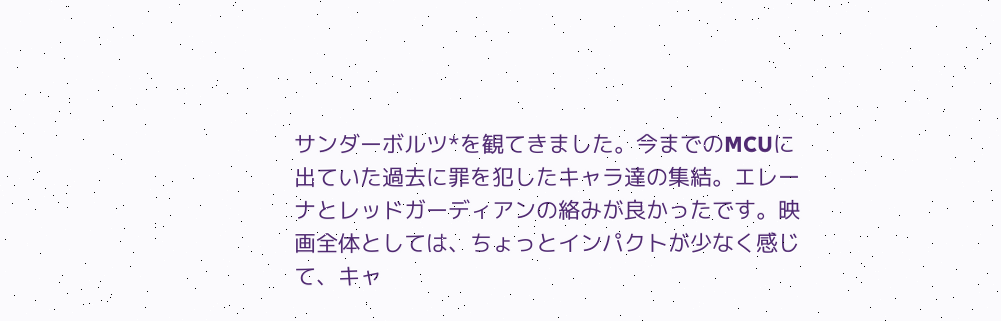サンダーボルツ*を観てきました。今までのMCUに出ていた過去に罪を犯したキャラ達の集結。エレーナとレッドガーディアンの絡みが良かったです。映画全体としては、ちょっとインパクトが少なく感じて、キャ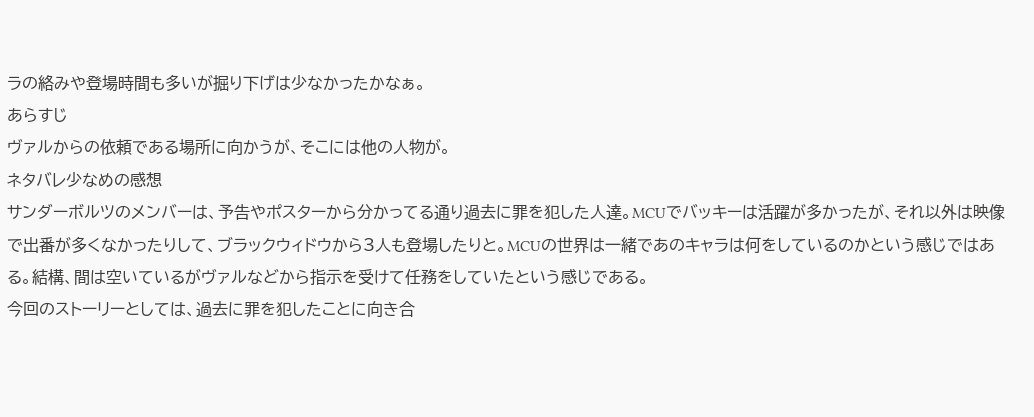ラの絡みや登場時間も多いが掘り下げは少なかったかなぁ。
あらすじ
ヴァルからの依頼である場所に向かうが、そこには他の人物が。
ネタバレ少なめの感想
サンダーボルツのメンバーは、予告やポスターから分かってる通り過去に罪を犯した人達。MCUでバッキーは活躍が多かったが、それ以外は映像で出番が多くなかったりして、ブラックウィドウから3人も登場したりと。MCUの世界は一緒であのキャラは何をしているのかという感じではある。結構、間は空いているがヴァルなどから指示を受けて任務をしていたという感じである。
今回のストーリーとしては、過去に罪を犯したことに向き合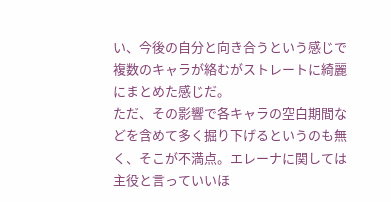い、今後の自分と向き合うという感じで複数のキャラが絡むがストレートに綺麗にまとめた感じだ。
ただ、その影響で各キャラの空白期間などを含めて多く掘り下げるというのも無く、そこが不満点。エレーナに関しては主役と言っていいほ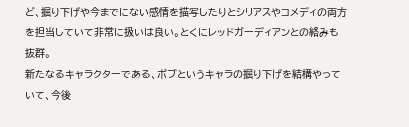ど、掘り下げや今までにない感情を描写したりとシリアスやコメディの両方を担当していて非常に扱いは良い。とくにレッドガーディアンとの絡みも抜群。
新たなるキャラクターである、ボブというキャラの掘り下げを結構やっていて、今後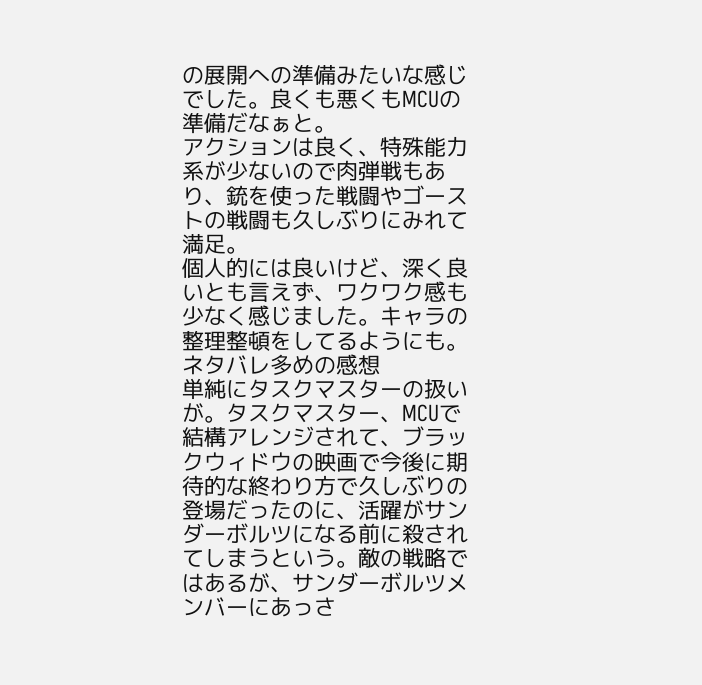の展開への準備みたいな感じでした。良くも悪くもMCUの準備だなぁと。
アクションは良く、特殊能力系が少ないので肉弾戦もあり、銃を使った戦闘やゴーストの戦闘も久しぶりにみれて満足。
個人的には良いけど、深く良いとも言えず、ワクワク感も少なく感じました。キャラの整理整頓をしてるようにも。
ネタバレ多めの感想
単純にタスクマスターの扱いが。タスクマスター、MCUで結構アレンジされて、ブラックウィドウの映画で今後に期待的な終わり方で久しぶりの登場だったのに、活躍がサンダーボルツになる前に殺されてしまうという。敵の戦略ではあるが、サンダーボルツメンバーにあっさ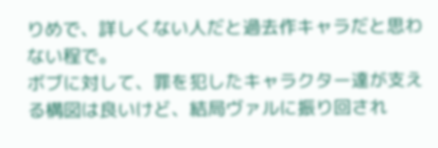りめで、詳しくない人だと過去作キャラだと思わない程で。
ボブに対して、罪を犯したキャラクター達が支える構図は良いけど、結局ヴァルに振り回され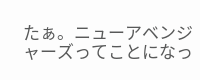たぁ。ニューアベンジャーズってことになっ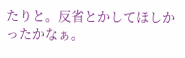たりと。反省とかしてほしかったかなぁ。